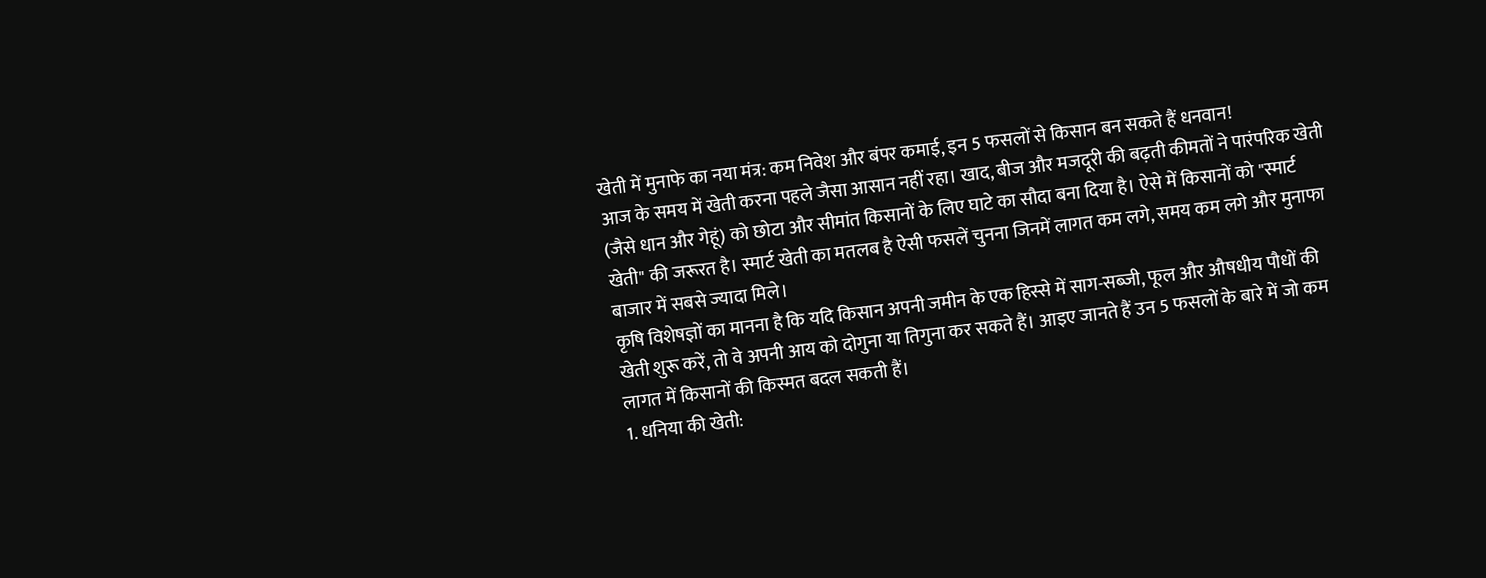खेती में मुनाफे का नया मंत्र: कम निवेश और बंपर कमाई, इन 5 फसलों से किसान बन सकते हैं धनवान!
आज के समय में खेती करना पहले जैसा आसान नहीं रहा। खाद, बीज और मजदूरी की बढ़ती कीमतों ने पारंपरिक खेती (जैसे धान और गेहूं) को छोटा और सीमांत किसानों के लिए घाटे का सौदा बना दिया है। ऐसे में किसानों को "स्मार्ट खेती" की जरूरत है। स्मार्ट खेती का मतलब है ऐसी फसलें चुनना जिनमें लागत कम लगे, समय कम लगे और मुनाफा बाजार में सबसे ज्यादा मिले।
कृषि विशेषज्ञों का मानना है कि यदि किसान अपनी जमीन के एक हिस्से में साग-सब्जी, फूल और औषधीय पौधों की खेती शुरू करें, तो वे अपनी आय को दोगुना या तिगुना कर सकते हैं। आइए जानते हैं उन 5 फसलों के बारे में जो कम लागत में किसानों की किस्मत बदल सकती हैं।
1. धनिया की खेती: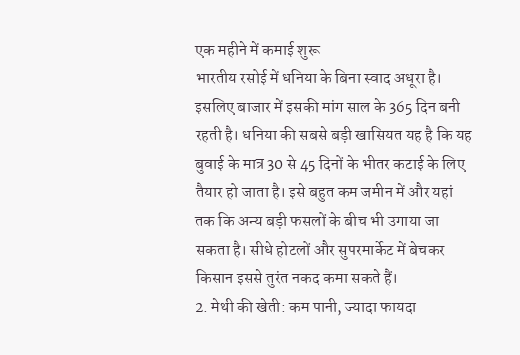एक महीने में कमाई शुरू
भारतीय रसोई में धनिया के बिना स्वाद अधूरा है। इसलिए बाजार में इसकी मांग साल के 365 दिन बनी रहती है। धनिया की सबसे बड़ी खासियत यह है कि यह बुवाई के मात्र 30 से 45 दिनों के भीतर कटाई के लिए तैयार हो जाता है। इसे बहुत कम जमीन में और यहां तक कि अन्य बड़ी फसलों के बीच भी उगाया जा सकता है। सीधे होटलों और सुपरमार्केट में बेचकर किसान इससे तुरंत नकद कमा सकते हैं।
2. मेथी की खेती: कम पानी, ज्यादा फायदा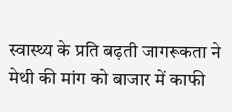स्वास्थ्य के प्रति बढ़ती जागरूकता ने मेथी की मांग को बाजार में काफी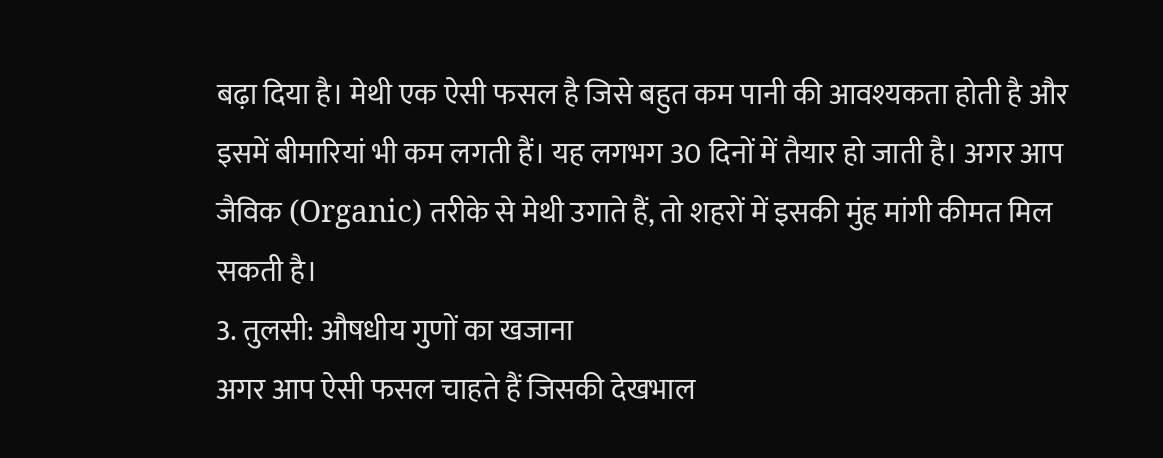बढ़ा दिया है। मेथी एक ऐसी फसल है जिसे बहुत कम पानी की आवश्यकता होती है और इसमें बीमारियां भी कम लगती हैं। यह लगभग 30 दिनों में तैयार हो जाती है। अगर आप जैविक (Organic) तरीके से मेथी उगाते हैं, तो शहरों में इसकी मुंह मांगी कीमत मिल सकती है।
3. तुलसी: औषधीय गुणों का खजाना
अगर आप ऐसी फसल चाहते हैं जिसकी देखभाल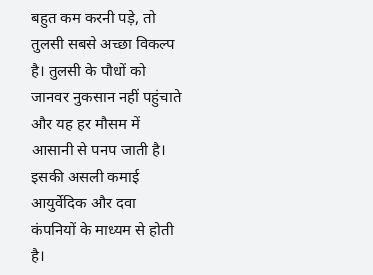बहुत कम करनी पड़े, तो तुलसी सबसे अच्छा विकल्प है। तुलसी के पौधों को जानवर नुकसान नहीं पहुंचाते और यह हर मौसम में आसानी से पनप जाती है। इसकी असली कमाई आयुर्वेदिक और दवा कंपनियों के माध्यम से होती है।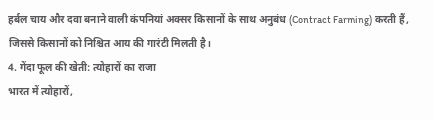हर्बल चाय और दवा बनाने वाली कंपनियां अक्सर किसानों के साथ अनुबंध (Contract Farming) करती हैं, जिससे किसानों को निश्चित आय की गारंटी मिलती है।
4. गेंदा फूल की खेती: त्योहारों का राजा
भारत में त्योहारों,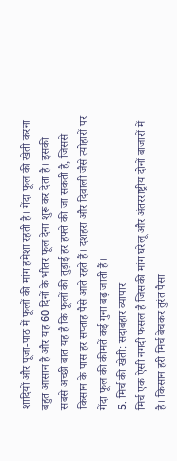शादियों और पूजा-पाठ में फूलों की मांग हमेशा रहती है। गेंदा फूल की खेती करना बहुत आसान है और यह 60 दिनों के भीतर फूल देना शुरू कर देता है। इसकी सबसे अच्छी बात यह है कि फूलों की तुड़ाई हर हफ्ते की जा सकती है, जिससे किसान के पास हर सप्ताह पैसे आते रहते हैं। दशहरा और दिवाली जैसे त्योहारों पर गेंदा फूल की कीमतें कई गुना बढ़ जाती हैं।
5. मिर्च की खेती: सदाबहार व्यापार
मिर्च एक ऐसी नगदी फसल है जिसकी मांग घरेलू और अंतरराष्ट्रीय दोनों बाजारों में है। किसान हरी मिर्च बेचकर तुरंत पैसा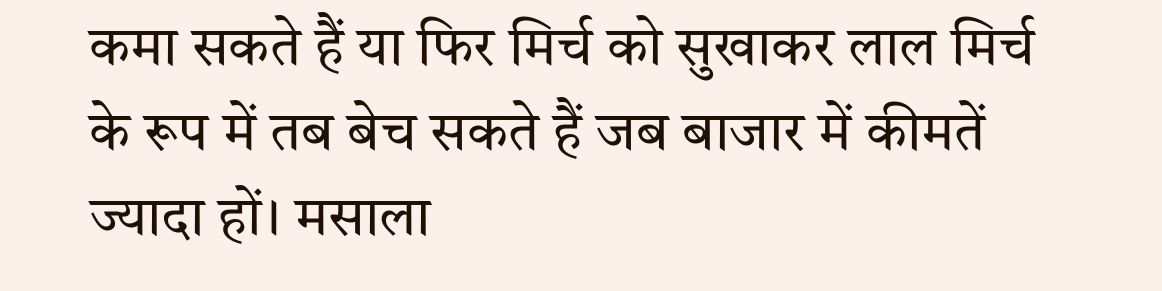कमा सकते हैं या फिर मिर्च को सुखाकर लाल मिर्च के रूप में तब बेच सकते हैं जब बाजार में कीमतें ज्यादा हों। मसाला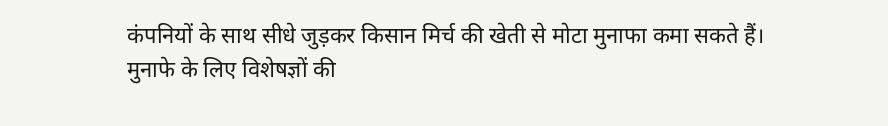कंपनियों के साथ सीधे जुड़कर किसान मिर्च की खेती से मोटा मुनाफा कमा सकते हैं।
मुनाफे के लिए विशेषज्ञों की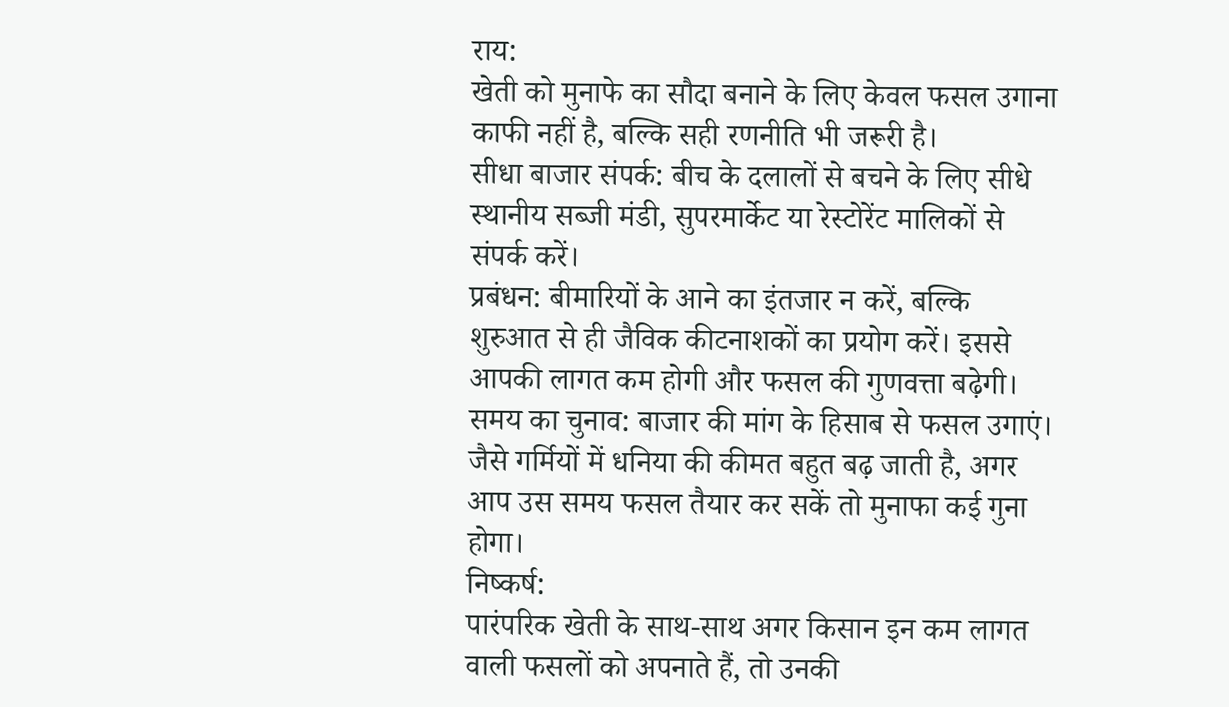राय:
खेती को मुनाफे का सौदा बनाने के लिए केवल फसल उगाना काफी नहीं है, बल्कि सही रणनीति भी जरूरी है।
सीधा बाजार संपर्क: बीच के दलालों से बचने के लिए सीधे स्थानीय सब्जी मंडी, सुपरमार्केट या रेस्टोरेंट मालिकों से संपर्क करें।
प्रबंधन: बीमारियों के आने का इंतजार न करें, बल्कि शुरुआत से ही जैविक कीटनाशकों का प्रयोग करें। इससे आपकी लागत कम होगी और फसल की गुणवत्ता बढ़ेगी।
समय का चुनाव: बाजार की मांग के हिसाब से फसल उगाएं। जैसे गर्मियों में धनिया की कीमत बहुत बढ़ जाती है, अगर आप उस समय फसल तैयार कर सकें तो मुनाफा कई गुना होगा।
निष्कर्ष:
पारंपरिक खेती के साथ-साथ अगर किसान इन कम लागत वाली फसलों को अपनाते हैं, तो उनकी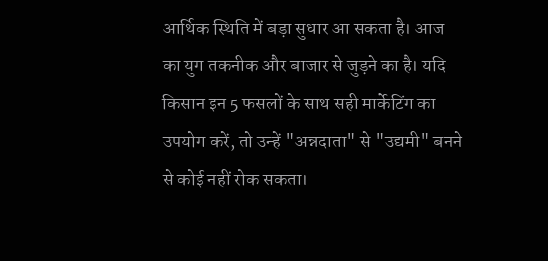आर्थिक स्थिति में बड़ा सुधार आ सकता है। आज का युग तकनीक और बाजार से जुड़ने का है। यदि किसान इन 5 फसलों के साथ सही मार्केटिंग का उपयोग करें, तो उन्हें "अन्नदाता" से "उद्यमी" बनने से कोई नहीं रोक सकता।